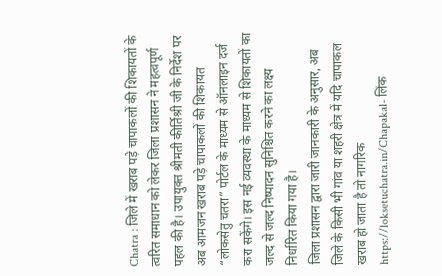Chatra : जिले में खराब पड़े चापाकलों की शिकायतों के त्वरित समाधान को लेकर जिला प्रशासन ने महत्वपूर्ण पहल की है। उपायुक्त श्रीमती कीर्तिश्री जी के निर्देश पर अब आमजन खराब पड़े चापाकलों की शिकायत “लोकसेतु चतरा” पोर्टल के माध्यम से ऑनलाइन दर्ज करा सकेंगे। इस नई व्यवस्था के माध्यम से शिकायतों का जल्द से जल्द निष्पादन सुनिश्चित करने का लक्ष्य निर्धारित किया गया है।
जिला प्रशासन द्वारा जारी जानकारी के अनुसार, अब जिले के किसी भी गांव या शहरी क्षेत्र में यदि चापाकल खराब हो जाता है तो नागरिक https://loksetuchatra.in/Chapakal- लिंक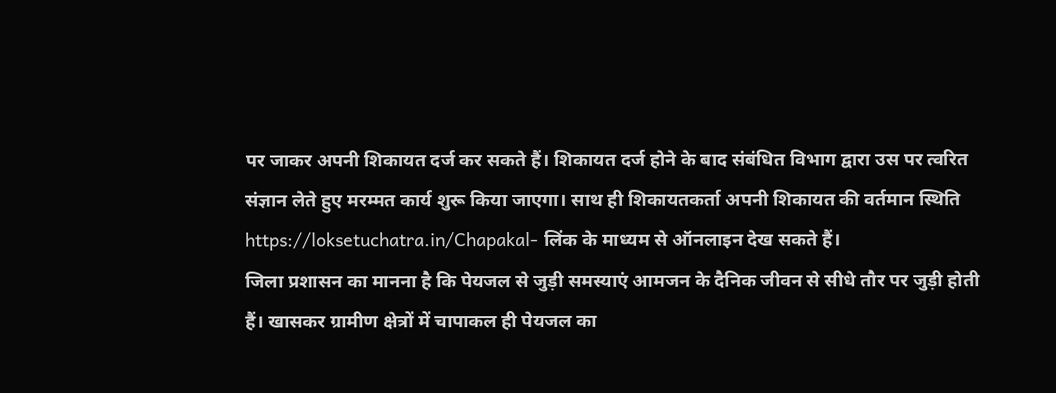पर जाकर अपनी शिकायत दर्ज कर सकते हैं। शिकायत दर्ज होने के बाद संबंधित विभाग द्वारा उस पर त्वरित संज्ञान लेते हुए मरम्मत कार्य शुरू किया जाएगा। साथ ही शिकायतकर्ता अपनी शिकायत की वर्तमान स्थिति https://loksetuchatra.in/Chapakal- लिंक के माध्यम से ऑनलाइन देख सकते हैं।
जिला प्रशासन का मानना है कि पेयजल से जुड़ी समस्याएं आमजन के दैनिक जीवन से सीधे तौर पर जुड़ी होती हैं। खासकर ग्रामीण क्षेत्रों में चापाकल ही पेयजल का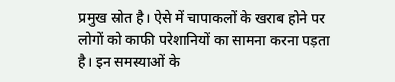प्रमुख स्रोत है। ऐसे में चापाकलों के खराब होने पर लोगों को काफी परेशानियों का सामना करना पड़ता है। इन समस्याओं के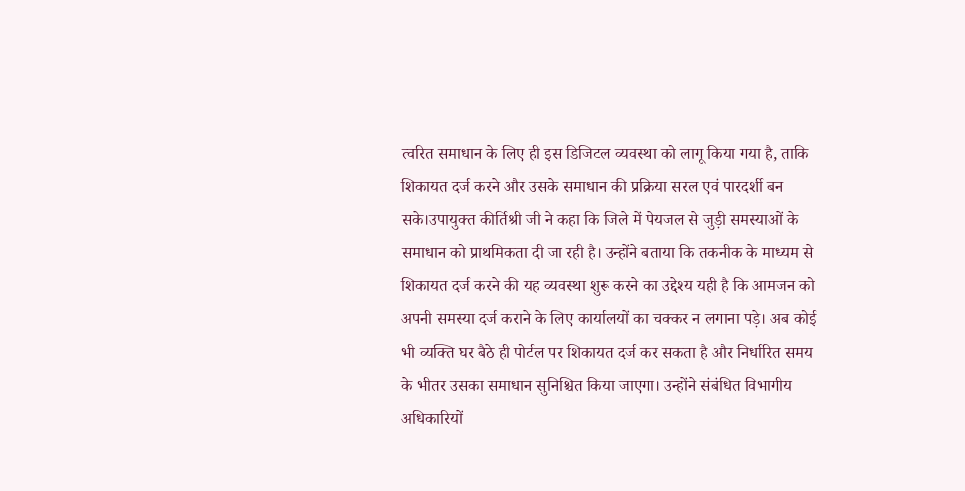त्वरित समाधान के लिए ही इस डिजिटल व्यवस्था को लागू किया गया है, ताकि शिकायत दर्ज करने और उसके समाधान की प्रक्रिया सरल एवं पारदर्शी बन सके।उपायुक्त कीर्तिश्री जी ने कहा कि जिले में पेयजल से जुड़ी समस्याओं के समाधान को प्राथमिकता दी जा रही है। उन्होंने बताया कि तकनीक के माध्यम से शिकायत दर्ज करने की यह व्यवस्था शुरू करने का उद्देश्य यही है कि आमजन को अपनी समस्या दर्ज कराने के लिए कार्यालयों का चक्कर न लगाना पड़े। अब कोई भी व्यक्ति घर बैठे ही पोर्टल पर शिकायत दर्ज कर सकता है और निर्धारित समय के भीतर उसका समाधान सुनिश्चित किया जाएगा। उन्होंने संबंधित विभागीय अधिकारियों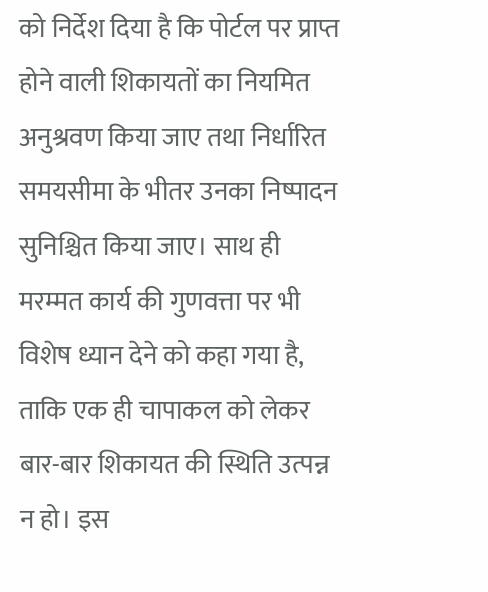को निर्देश दिया है कि पोर्टल पर प्राप्त होने वाली शिकायतों का नियमित अनुश्रवण किया जाए तथा निर्धारित समयसीमा के भीतर उनका निष्पादन सुनिश्चित किया जाए। साथ ही मरम्मत कार्य की गुणवत्ता पर भी विशेष ध्यान देने को कहा गया है, ताकि एक ही चापाकल को लेकर बार-बार शिकायत की स्थिति उत्पन्न न हो। इस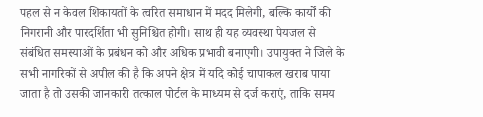पहल से न केवल शिकायतों के त्वरित समाधान में मदद मिलेगी, बल्कि कार्यों की निगरानी और पारदर्शिता भी सुनिश्चित होगी। साथ ही यह व्यवस्था पेयजल से संबंधित समस्याओं के प्रबंधन को और अधिक प्रभावी बनाएगी। उपायुक्त ने जिले के सभी नागरिकों से अपील की है कि अपने क्षेत्र में यदि कोई चापाकल खराब पाया जाता है तो उसकी जानकारी तत्काल पोर्टल के माध्यम से दर्ज कराएं, ताकि समय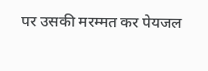पर उसकी मरम्मत कर पेयजल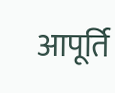आपूर्ति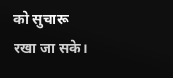को सुचारू रखा जा सके।